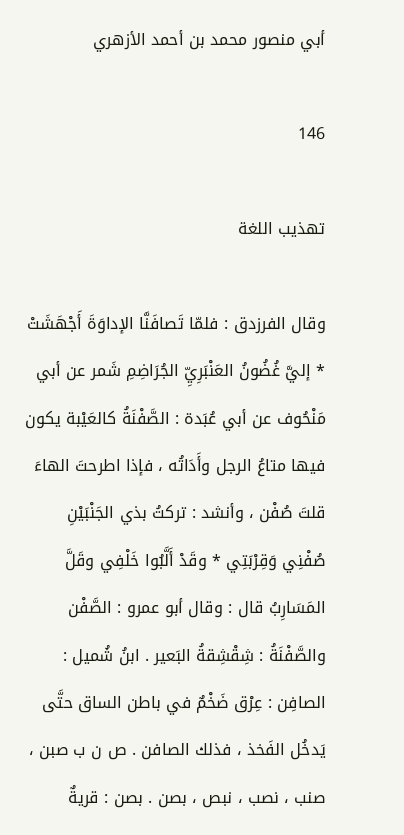أبي منصور محمد بن أحمد الأزهري

146

تهذيب اللغة

وقال الفرزدق : فلمّا تَصافَنَّا الإداوَةَ أَجْهَشَتْ * إليَّ غُضُونُ العَنْبَرِيِّ الجُرَاضِمِ شَمر عن أبي مَنْحُوف عن أبي عُبَدة : الصَّفْنَةُ كالعَيْبة يكون فيها متاعُ الرجل وأَدَاتُه ، فإذا اطرحتَ الهاءَ قلتَ صُفْن ، وأنشد : تركتُ بذي الجَنْبَيْنِ صُفْنِي وَقِرْبَتِي * وقَدْ أَلَّبُوا خَلْفِي وقَلَّ المَسَارِبُ قال : وقال أبو عمرو : الصَّفْن والصَّفْنَةُ : شِقْشِقةُ البَعير . ابنُ شُميل : الصافِن : عِرْق ضَخْمٌ في باطن الساق حتَّى يَدخُل الفَخذ ، فذلك الصافن . ص ن ب صبن ، صنب ، نصب ، نبص ، بصن . بصن : قريةٌ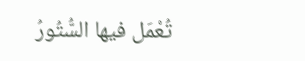تُعْمَل فيها السُّتُورُ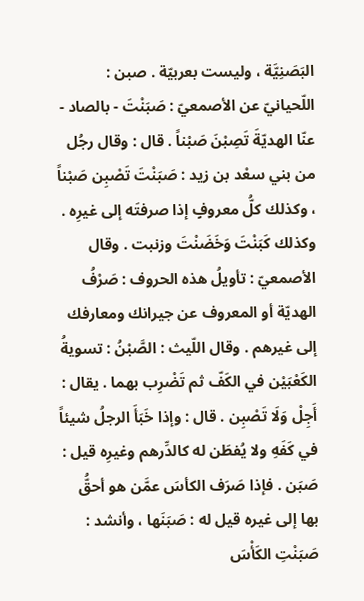البَصَنِيَّة ، وليست بعربيّة . صبن : اللّحيانيّ عن الأصمعيّ : صَبَنْتَ - بالصاد - عنّا الهديّةَ تَصِبْنَ صَبْناً . قال : وقال رجُل من بني سعْد بن زيد : صَبَنْتَ تَصْبِن صَبْناً ، وكذلك كلُّ معروفٍ إذا صرفتَه إلى غيرِه . وكذلك كَبَنْتَ وَخَضَنْتَ وزنبت . وقال الأصمعيّ : تأويلُ هذه الحروف : صَرْفُ الهديّة أو المعروف عن جيرانك ومعارفك إلى غيرهم . وقال اللّيث : الصَّبْنُ : تسويةُ الكَعْبَيْن في الكَفّ ثم تَضْرِب بهما . يقال : أَجِلْ وَلَا تَصْبِن . قال : وإذا خَبَأَ الرجلُ شيئاً في كَفَهِ ولا يُفطَن له كالدِّرهم وغيرِه قيل : صَبَن . فإذا صَرَف الكأسَ عمَّن هو أحقُّ بها إلى غيره قيل له : صَبَنَها ، وأنشد : صَبَنْتِ الكَأْسَ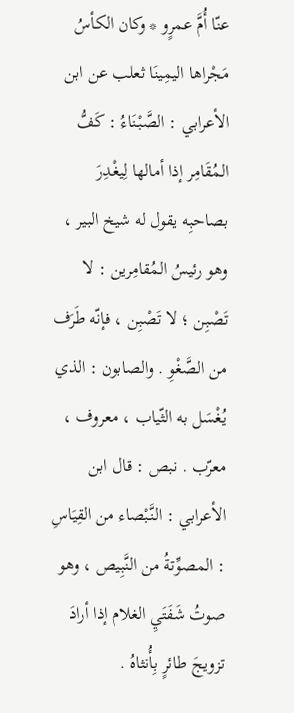عنّا أُمَّ عمرٍو * وكان الكأسُ مَجْراها اليمِينَا ثعلب عن ابن الأعرابي : الصَّبْنَاءُ : كَفُّ المُقَامِر إذا أمالها لِيغْدِرَ بصاحبِه يقول له شيخ البير ، وهو رئيسُ المُقامِرين : لا تَصْبِن ؛ لا تَصْبِن ، فإنّه طَرَف من الصَّغْوِ . والصابون : الذي يُغْسَل به الثّياب ، معروف ، معرّب . نبص : قال ابن الأعرابي : النَّبْصاء من القِيَاسِ : المصوِّتةُ من النَّبِيص ، وهو صوتُ شَفَتَيِ الغلام إذا أرادَ تزويجَ طائرٍ بِأُنثاهُ .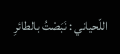اللّحياني : نَبَصْتُ بالطائرِ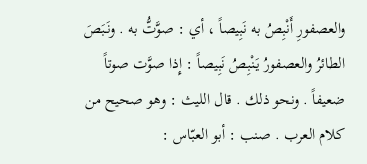والعصفورِ أَنْبِصُ به نَبِيصاً ، أي : صوَّتُّ به . ونَبَصَ الطائرُ والعصفورُ يَنْبِصُ نَبِيصاً : إِذا صوَّت صوتاً ضعيفاً . ونحو ذلك . قال الليث : وهو صحيح من كلام العرب . صنب : أبو العبّاس :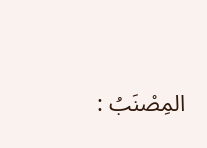المِصْنَبُ :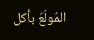المُولَعُ بأكل